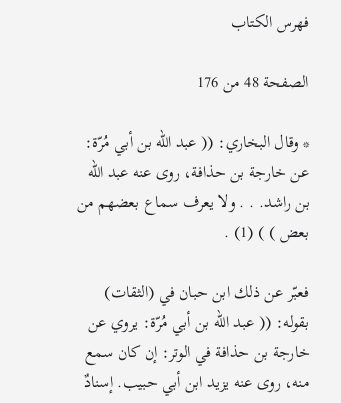فهرس الكتاب

الصفحة 48 من 176

* وقال البخاري: (( عبد الله بن أبي مُرّة: عن خارجة بن حذافة، روى عنه عبد الله بن راشد. . . ولا يعرف سماع بعضهم من بعض ) ) (1) .

فعبّر عن ذلك ابن حبان في (الثقات) بقوله: (( عبد الله بن أبي مُرّة: يروي عن خارجة بن حذافة في الوتر: إن كان سمع منه، روى عنه يزيد ابن أبي حبيب. إسنادٌ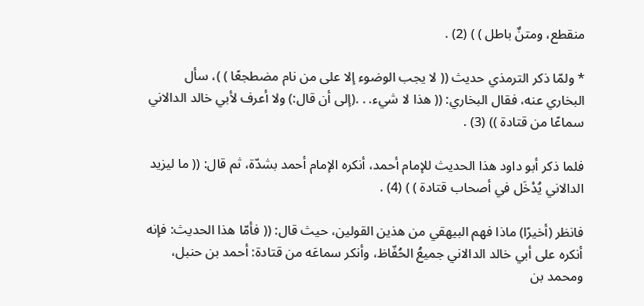منقطع، ومتنٌ باطل ) ) (2) .

* ولمّا ذكر الترمذي حديث (( لا يجب الوضوء إلا على من نام مضطجعًا ) )، سأل البخاري عنه، فقال البخاري: (( هذا لا شيء. . .(إلى أن قال:) ولا أعرف لأبي خالد الدالاني سماعًا من قتادة )) (3) .

فلما ذكر أبو داود هذا الحديث للإمام أحمد، أنكره الإمام أحمد بشدّة، ثم قال: (( ما ليزيد الدالاني يُدْخَل في أصحاب قتادة ) ) (4) .

فانظر (أخيرًا) ماذا فهم البيهقي من هذين القولين، حيث قال: (( فأمّا هذا الحديث: فإنه أنكره على أبي خالد الدالاني جميعُ الحُفّاظ، وأنكر سماعَه من قتادة: أحمد بن حنبل، ومحمد بن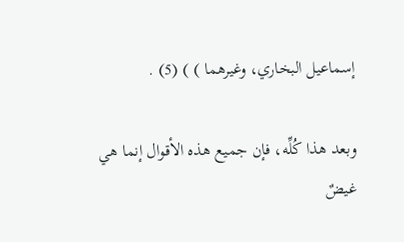إسماعيل البخاري، وغيرهما ) ) (5) .

وبعد هذا كُلِّه، فإن جميع هذه الأقوال إنما هي غيضٌ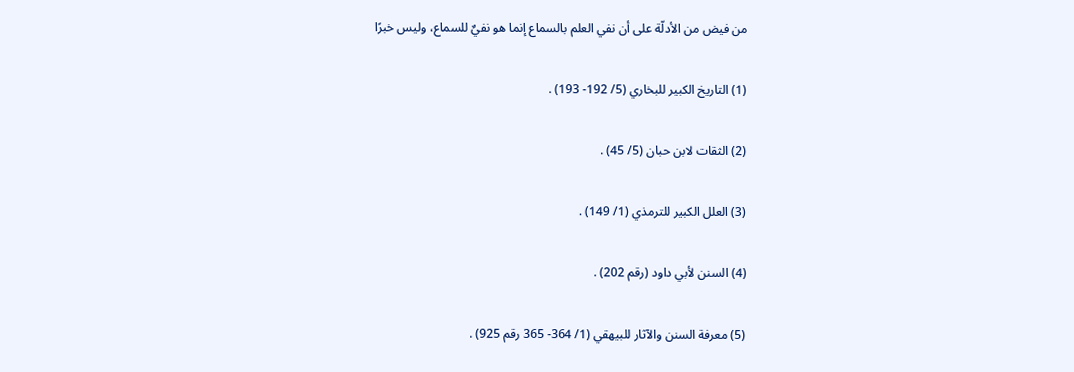من فيض من الأدلّة على أن نفي العلم بالسماع إنما هو نفيٌ للسماع، وليس خبرًا

(1) التاريخ الكبير للبخاري (5/ 192- 193) .

(2) الثقات لابن حبان (5/ 45) .

(3) العلل الكبير للترمذي (1/ 149) .

(4) السنن لأبي داود (رقم 202) .

(5) معرفة السنن والآثار للبيهقي (1/ 364- 365 رقم 925) .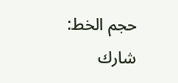حجم الخط:
شارك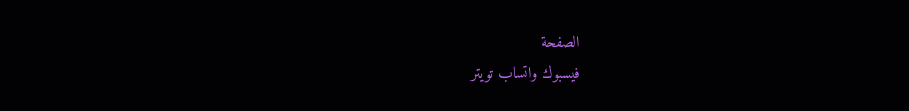الصفحة
فيسبوك واتساب تويتر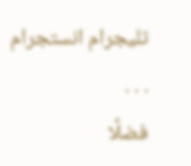تليجرام انستجرام
. . .
فضلًا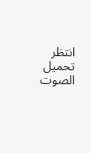انتظر تحميل الصوت